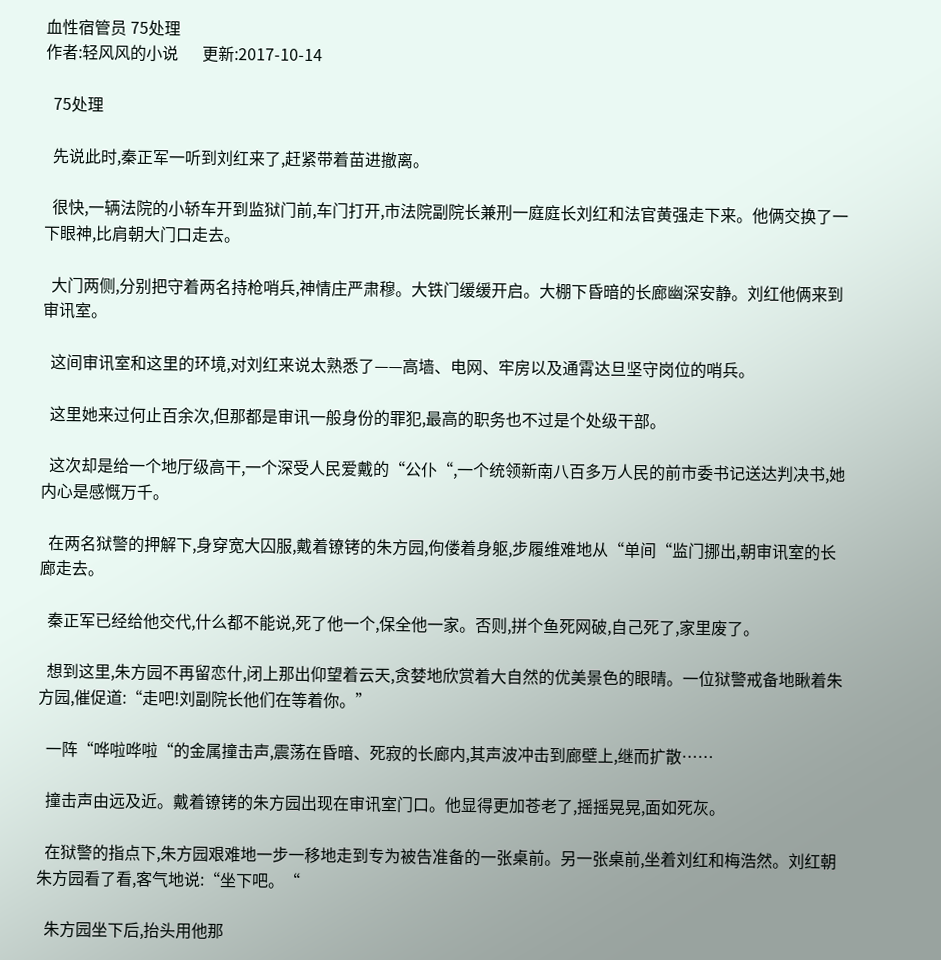血性宿管员 75处理
作者:轻风风的小说      更新:2017-10-14

  75处理

  先说此时,秦正军一听到刘红来了,赶紧带着苗进撤离。

  很快,一辆法院的小轿车开到监狱门前,车门打开,市法院副院长兼刑一庭庭长刘红和法官黄强走下来。他俩交换了一下眼神,比肩朝大门口走去。

  大门两侧,分别把守着两名持枪哨兵,神情庄严肃穆。大铁门缓缓开启。大棚下昏暗的长廊幽深安静。刘红他俩来到审讯室。

  这间审讯室和这里的环境,对刘红来说太熟悉了——高墙、电网、牢房以及通霄达旦坚守岗位的哨兵。

  这里她来过何止百余次,但那都是审讯一般身份的罪犯,最高的职务也不过是个处级干部。

  这次却是给一个地厅级高干,一个深受人民爱戴的“公仆“,一个统领新南八百多万人民的前市委书记送达判决书,她内心是感慨万千。

  在两名狱警的押解下,身穿宽大囚服,戴着镣铐的朱方园,佝偻着身躯,步履维难地从“单间“监门挪出,朝审讯室的长廊走去。

  秦正军已经给他交代,什么都不能说,死了他一个,保全他一家。否则,拼个鱼死网破,自己死了,家里废了。

  想到这里,朱方园不再留恋什,闭上那出仰望着云天,贪婪地欣赏着大自然的优美景色的眼晴。一位狱警戒备地瞅着朱方园,催促道:“走吧!刘副院长他们在等着你。”

  一阵“哗啦哗啦“的金属撞击声,震荡在昏暗、死寂的长廊内,其声波冲击到廊壁上,继而扩散……

  撞击声由远及近。戴着镣铐的朱方园出现在审讯室门口。他显得更加苍老了,摇摇晃晃,面如死灰。

  在狱警的指点下,朱方园艰难地一步一移地走到专为被告准备的一张桌前。另一张桌前,坐着刘红和梅浩然。刘红朝朱方园看了看,客气地说:“坐下吧。“

  朱方园坐下后,抬头用他那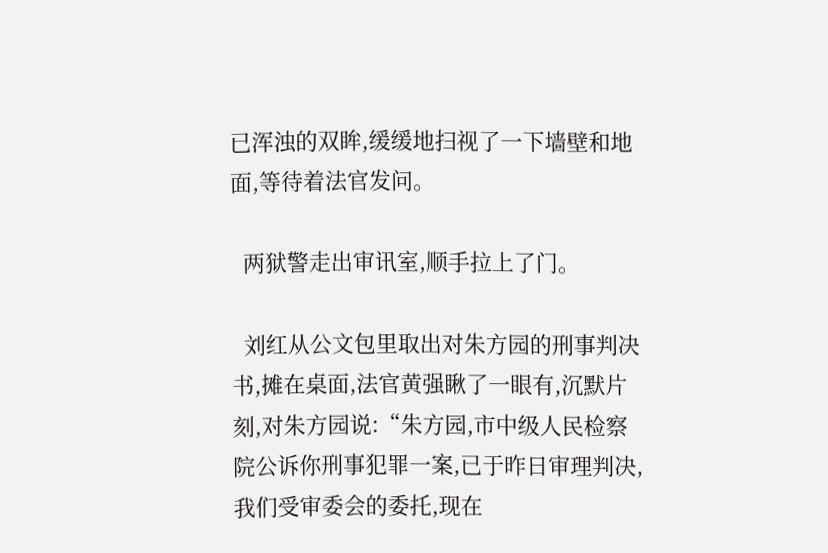已浑浊的双眸,缓缓地扫视了一下墙壁和地面,等待着法官发问。

  两狱警走出审讯室,顺手拉上了门。

  刘红从公文包里取出对朱方园的刑事判决书,摊在桌面,法官黄强瞅了一眼有,沉默片刻,对朱方园说:“朱方园,市中级人民检察院公诉你刑事犯罪一案,已于昨日审理判决,我们受审委会的委托,现在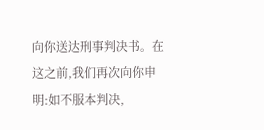向你送达刑事判决书。在这之前,我们再次向你申明:如不服本判决,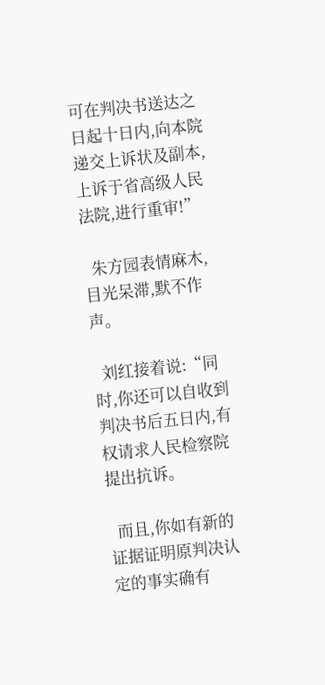可在判决书送达之日起十日内,向本院递交上诉状及副本,上诉于省高级人民法院,进行重审!”

  朱方园表情麻木,目光呆滞,默不作声。

  刘红接着说:“同时,你还可以自收到判决书后五日内,有权请求人民检察院提出抗诉。

  而且,你如有新的证据证明原判决认定的事实确有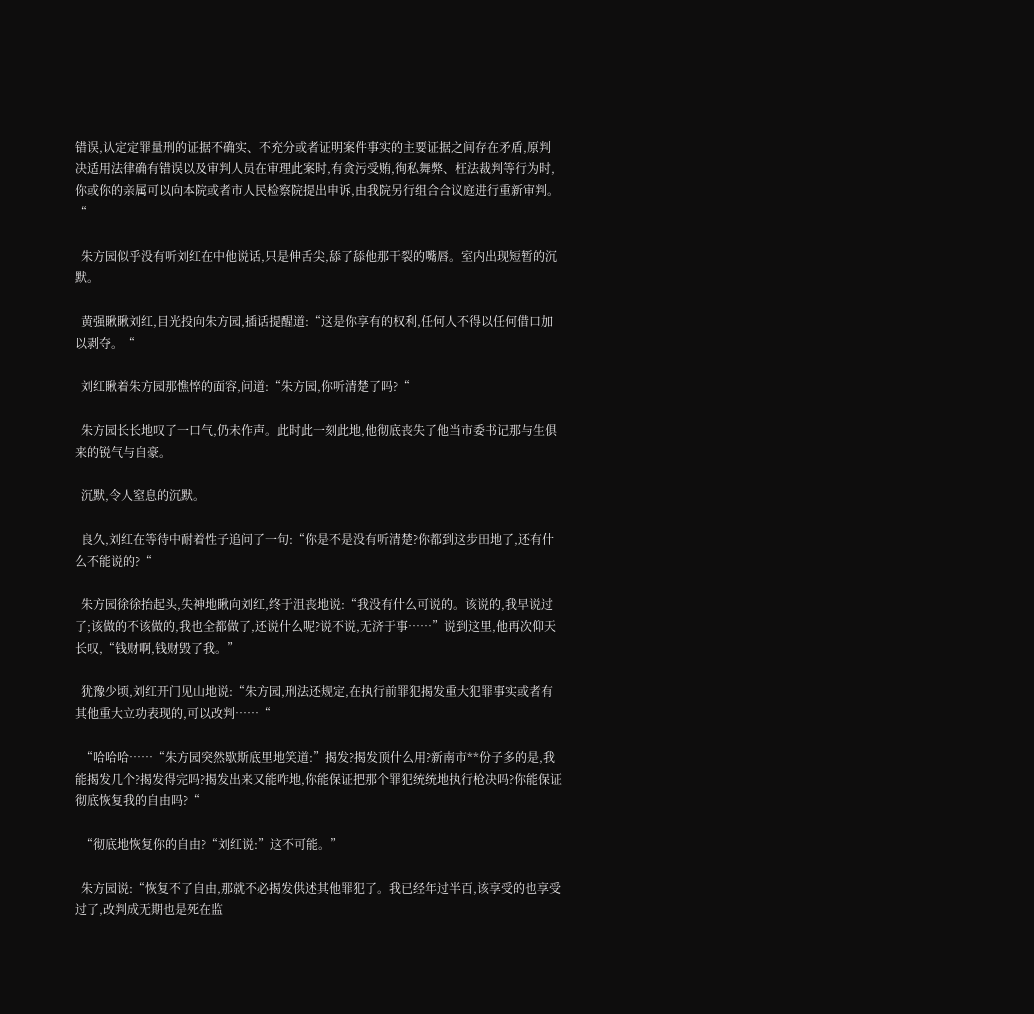错误,认定定罪量刑的证据不确实、不充分或者证明案件事实的主要证据之间存在矛盾,原判决适用法律确有错误以及审判人员在审理此案时,有贪污受贿,徇私舞弊、枉法裁判等行为时,你或你的亲属可以向本院或者市人民检察院提出申诉,由我院另行组合合议庭进行重新审判。“

  朱方园似乎没有听刘红在中他说话,只是伸舌尖,舔了舔他那干裂的嘴唇。室内出现短暂的沉默。

  黄强瞅瞅刘红,目光投向朱方园,插话提醒道:“这是你享有的权利,任何人不得以任何借口加以剥夺。“

  刘红瞅着朱方园那憔悴的面容,问道:“朱方园,你听清楚了吗?“

  朱方园长长地叹了一口气,仍未作声。此时此一刻此地,他彻底丧失了他当市委书记那与生俱来的锐气与自豪。

  沉默,令人窒息的沉默。

  良久,刘红在等待中耐着性子追问了一句:“你是不是没有听清楚?你都到这步田地了,还有什么不能说的?“

  朱方园徐徐抬起头,失神地瞅向刘红,终于沮丧地说:“我没有什么可说的。该说的,我早说过了;该做的不该做的,我也全都做了,还说什么呢?说不说,无济于事……”说到这里,他再次仰天长叹,“钱财啊,钱财毁了我。”

  犹豫少顷,刘红开门见山地说:“朱方园,刑法还规定,在执行前罪犯揭发重大犯罪事实或者有其他重大立功表现的,可以改判……“

  “哈哈哈……“朱方园突然歇斯底里地笑道:”揭发?揭发顶什么用?新南市**份子多的是,我能揭发几个?揭发得完吗?揭发出来又能咋地,你能保证把那个罪犯统统地执行枪决吗?你能保证彻底恢复我的自由吗?“

  “彻底地恢复你的自由?“刘红说:”这不可能。”

  朱方园说:“恢复不了自由,那就不必揭发供述其他罪犯了。我已经年过半百,该享受的也享受过了,改判成无期也是死在监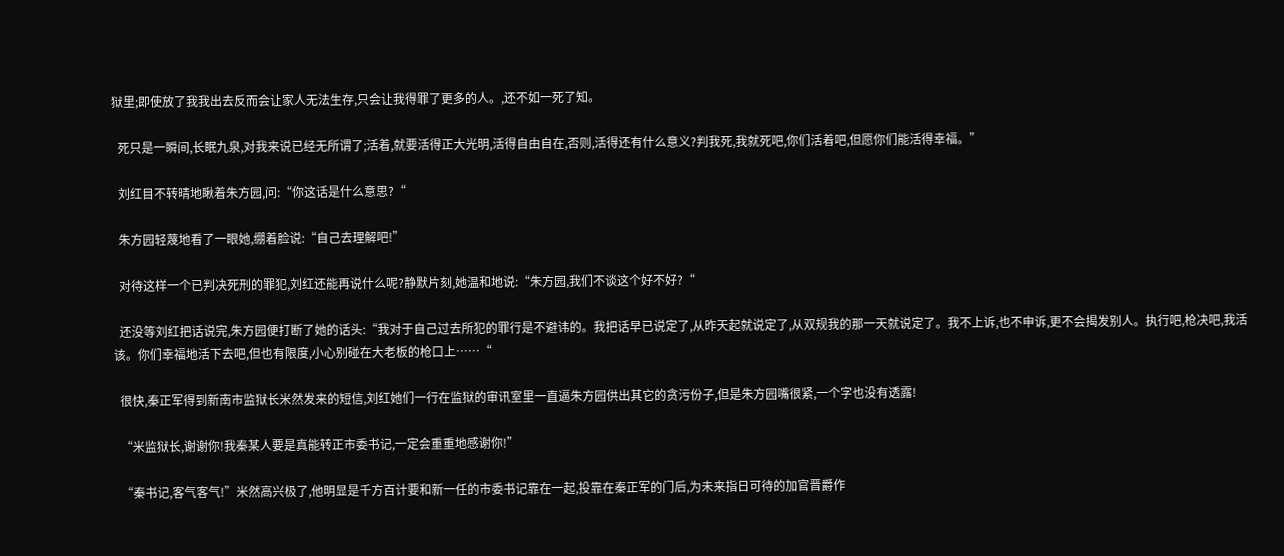狱里;即使放了我我出去反而会让家人无法生存,只会让我得罪了更多的人。,还不如一死了知。

  死只是一瞬间,长眠九泉,对我来说已经无所谓了;活着,就要活得正大光明,活得自由自在,否则,活得还有什么意义?判我死,我就死吧,你们活着吧,但愿你们能活得幸福。”

  刘红目不转晴地瞅着朱方园,问:“你这话是什么意思?“

  朱方园轻蔑地看了一眼她,绷着脸说:“自己去理解吧!”

  对待这样一个已判决死刑的罪犯,刘红还能再说什么呢?静默片刻,她温和地说:“朱方园,我们不谈这个好不好?“

  还没等刘红把话说完,朱方园便打断了她的话头:“我对于自己过去所犯的罪行是不避讳的。我把话早已说定了,从昨天起就说定了,从双规我的那一天就说定了。我不上诉,也不申诉,更不会揭发别人。执行吧,枪决吧,我活该。你们幸福地活下去吧,但也有限度,小心别碰在大老板的枪口上……“

  很快,秦正军得到新南市监狱长米然发来的短信,刘红她们一行在监狱的审讯室里一直逼朱方园供出其它的贪污份子,但是朱方园嘴很紧,一个字也没有透露!

  “米监狱长,谢谢你!我秦某人要是真能转正市委书记,一定会重重地感谢你!”

  “秦书记,客气客气!”米然高兴极了,他明显是千方百计要和新一任的市委书记靠在一起,投靠在秦正军的门后,为未来指日可待的加官晋爵作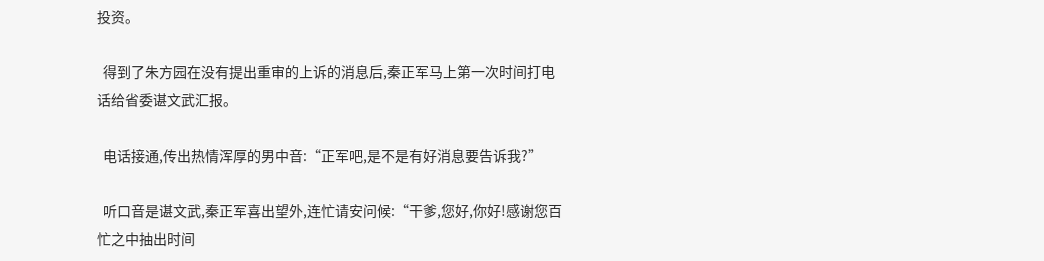投资。

  得到了朱方园在没有提出重审的上诉的消息后,秦正军马上第一次时间打电话给省委谌文武汇报。

  电话接通,传出热情浑厚的男中音:“正军吧,是不是有好消息要告诉我?”

  听口音是谌文武,秦正军喜出望外,连忙请安问候:“干爹,您好,你好!感谢您百忙之中抽出时间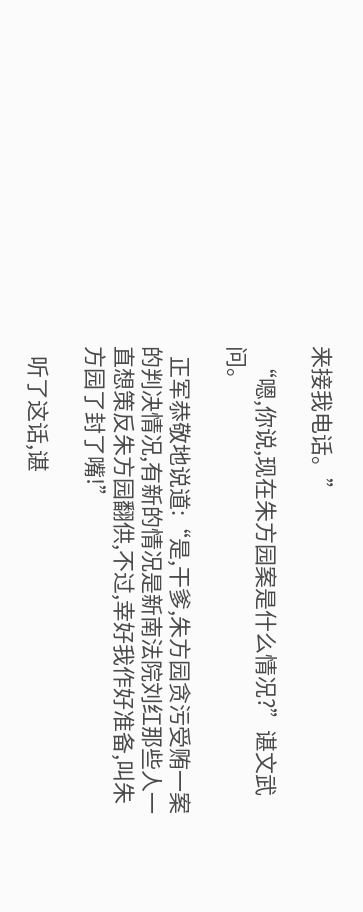来接我电话。”

  “嗯,你说,现在朱方园案是什么情况?”谌文武问。

  正军恭敬地说道:“是,干爹,朱方园贪污受贿一案的判决情况,有新的情况是新南法院刘红那些人一直想策反朱方园翻供,不过,幸好我作好准备,叫朱方园了封了嘴!”

  听了这话,谌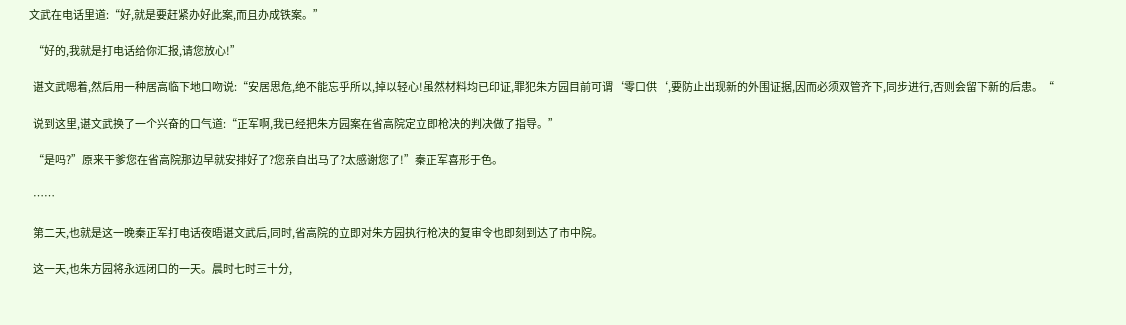文武在电话里道:“好,就是要赶紧办好此案,而且办成铁案。”

  “好的,我就是打电话给你汇报,请您放心!”

  谌文武嗯着,然后用一种居高临下地口吻说:“安居思危,绝不能忘乎所以,掉以轻心!虽然材料均已印证,罪犯朱方园目前可谓‘零口供‘,要防止出现新的外围证据,因而必须双管齐下,同步进行,否则会留下新的后患。“

  说到这里,谌文武换了一个兴奋的口气道:“正军啊,我已经把朱方园案在省高院定立即枪决的判决做了指导。”

  “是吗?”原来干爹您在省高院那边早就安排好了?您亲自出马了?太感谢您了!”秦正军喜形于色。

  ……

  第二天,也就是这一晚秦正军打电话夜晤谌文武后,同时,省高院的立即对朱方园执行枪决的复审令也即刻到达了市中院。

  这一天,也朱方园将永远闭口的一天。晨时七时三十分,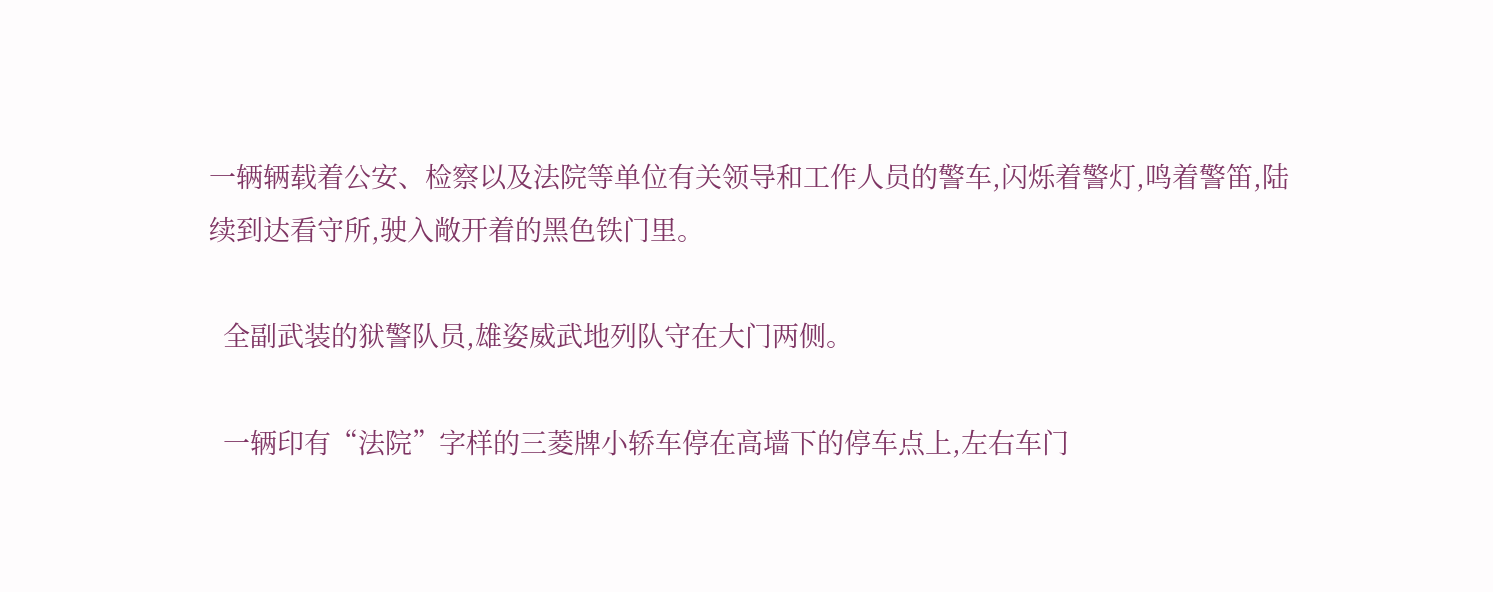一辆辆载着公安、检察以及法院等单位有关领导和工作人员的警车,闪烁着警灯,鸣着警笛,陆续到达看守所,驶入敞开着的黑色铁门里。

  全副武装的狱警队员,雄姿威武地列队守在大门两侧。

  一辆印有“法院”字样的三菱牌小轿车停在高墙下的停车点上,左右车门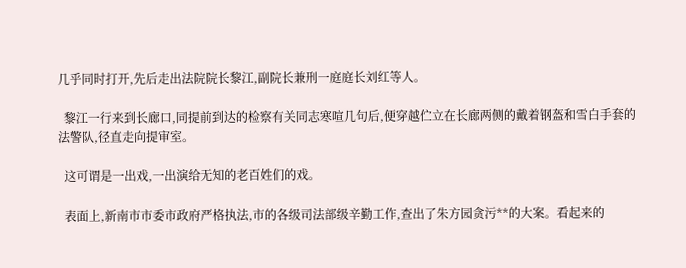几乎同时打开,先后走出法院院长黎江,副院长兼刑一庭庭长刘红等人。

  黎江一行来到长廊口,同提前到达的检察有关同志寒喧几句后,便穿越伫立在长廊两侧的戴着钢盔和雪白手套的法警队,径直走向提审室。

  这可谓是一出戏,一出演给无知的老百姓们的戏。

  表面上,新南市市委市政府严格执法,市的各级司法部级辛勤工作,查出了朱方园贪污**的大案。看起来的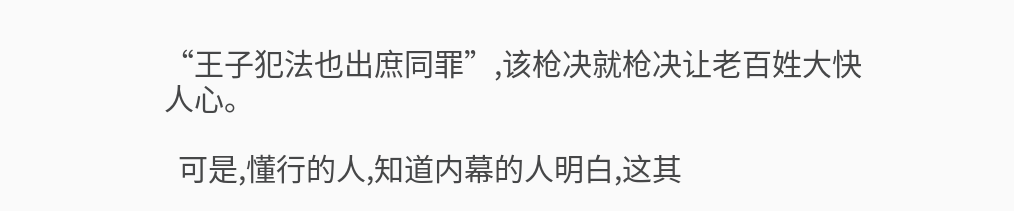“王子犯法也出庶同罪”,该枪决就枪决让老百姓大快人心。

  可是,懂行的人,知道内幕的人明白,这其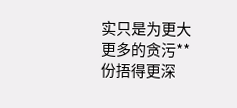实只是为更大更多的贪污**份捂得更深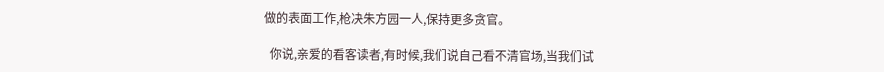做的表面工作,枪决朱方园一人,保持更多贪官。

  你说,亲爱的看客读者,有时候,我们说自己看不清官场,当我们试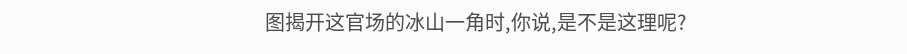图揭开这官场的冰山一角时,你说,是不是这理呢?